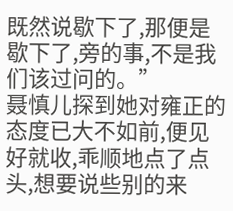既然说歇下了,那便是歇下了,旁的事,不是我们该过问的。”
聂慎儿探到她对雍正的态度已大不如前,便见好就收,乖顺地点了点头,想要说些别的来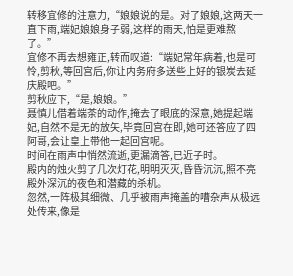转移宜修的注意力,“娘娘说的是。对了娘娘,这两天一直下雨,端妃娘娘身子弱,这样的雨天,怕是更难熬了。”
宜修不再去想雍正,转而叹道:“端妃常年病着,也是可怜,剪秋,等回宫后,你让内务府多送些上好的银炭去延庆殿吧。”
剪秋应下,“是,娘娘。”
聂慎儿借着端茶的动作,掩去了眼底的深意,她提起端妃,自然不是无的放矢,毕竟回宫在即,她可还答应了四阿哥,会让皇上带他一起回宫呢。
时间在雨声中悄然流逝,更漏滴答,已近子时。
殿内的烛火剪了几次灯花,明明灭灭,昏昏沉沉,照不亮殿外深沉的夜色和潜藏的杀机。
忽然,一阵极其细微、几乎被雨声掩盖的嘈杂声从极远处传来,像是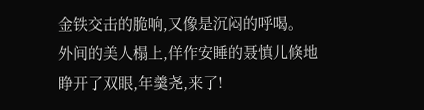金铁交击的脆响,又像是沉闷的呼喝。
外间的美人榻上,佯作安睡的聂慎儿倏地睁开了双眼,年羹尧,来了!